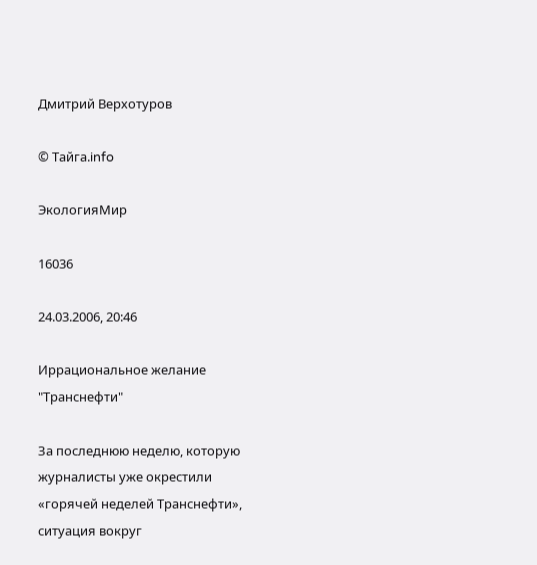Дмитрий Верхотуров

© Тайга.info

ЭкологияМир

16036

24.03.2006, 20:46

Иррациональное желание "Транснефти"

За последнюю неделю, которую журналисты уже окрестили «горячей неделей Транснефти», ситуация вокруг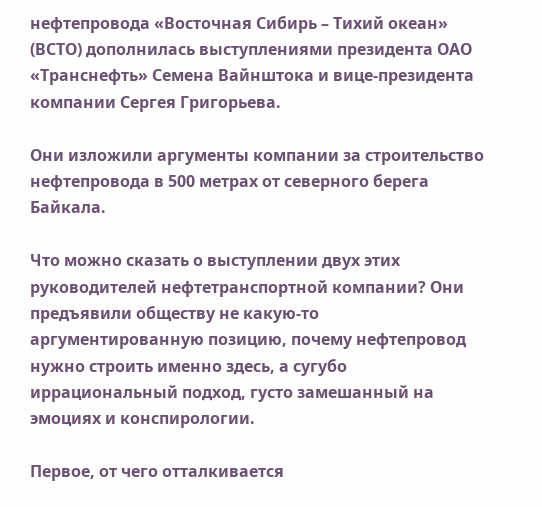нефтепровода «Восточная Сибирь – Тихий океан» (ВСТО) дополнилась выступлениями президента ОАО «Транснефть» Семена Вайнштока и вице-президента компании Сергея Григорьева.

Они изложили аргументы компании за строительство нефтепровода в 500 метрах от северного берега Байкала.

Что можно сказать о выступлении двух этих руководителей нефтетранспортной компании? Они предъявили обществу не какую-то аргументированную позицию, почему нефтепровод нужно строить именно здесь, а сугубо иррациональный подход, густо замешанный на эмоциях и конспирологии.

Первое, от чего отталкивается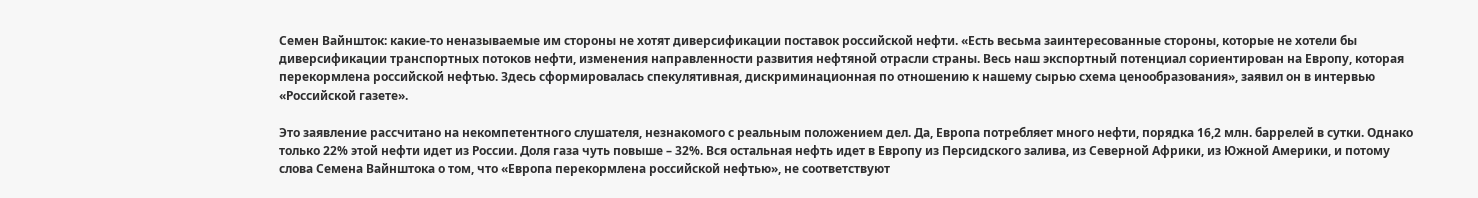Семен Вайншток: какие-то неназываемые им стороны не хотят диверсификации поставок российской нефти. «Есть весьма заинтересованные стороны, которые не хотели бы диверсификации транспортных потоков нефти, изменения направленности развития нефтяной отрасли страны. Весь наш экспортный потенциал сориентирован на Европу, которая перекормлена российской нефтью. Здесь сформировалась спекулятивная, дискриминационная по отношению к нашему сырью схема ценообразования», заявил он в интервью «Российской газете».

Это заявление рассчитано на некомпетентного слушателя, незнакомого с реальным положением дел. Да, Европа потребляет много нефти, порядка 16,2 млн. баррелей в сутки. Однако только 22% этой нефти идет из России. Доля газа чуть повыше – 32%. Вся остальная нефть идет в Европу из Персидского залива, из Северной Африки, из Южной Америки, и потому слова Семена Вайнштока о том, что «Европа перекормлена российской нефтью», не соответствуют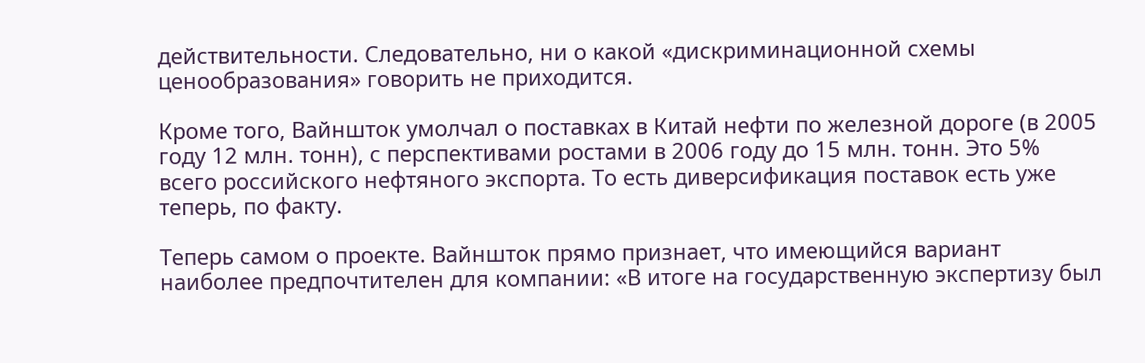действительности. Следовательно, ни о какой «дискриминационной схемы ценообразования» говорить не приходится.

Кроме того, Вайншток умолчал о поставках в Китай нефти по железной дороге (в 2005 году 12 млн. тонн), с перспективами ростами в 2006 году до 15 млн. тонн. Это 5% всего российского нефтяного экспорта. То есть диверсификация поставок есть уже теперь, по факту.

Теперь самом о проекте. Вайншток прямо признает, что имеющийся вариант наиболее предпочтителен для компании: «В итоге на государственную экспертизу был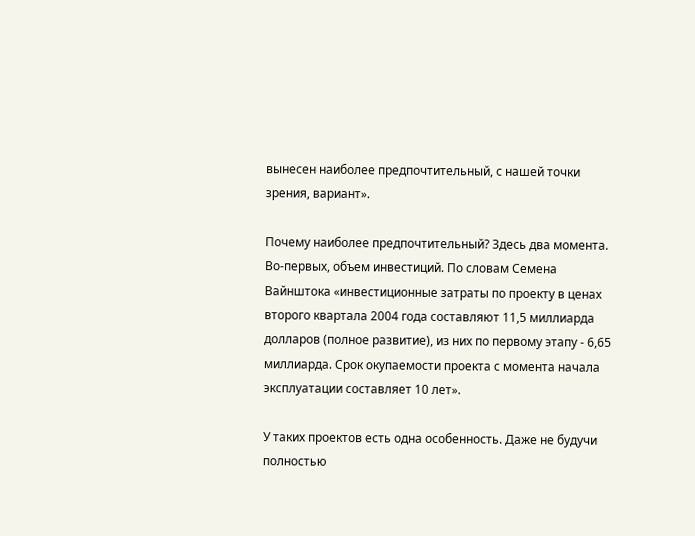вынесен наиболее предпочтительный, с нашей точки зрения, вариант».

Почему наиболее предпочтительный? Здесь два момента. Во-первых, объем инвестиций. По словам Семена Вайнштока «инвестиционные затраты по проекту в ценах второго квартала 2004 года составляют 11,5 миллиарда долларов (полное развитие), из них по первому этапу - 6,65 миллиарда. Срок окупаемости проекта с момента начала эксплуатации составляет 10 лет».

У таких проектов есть одна особенность. Даже не будучи полностью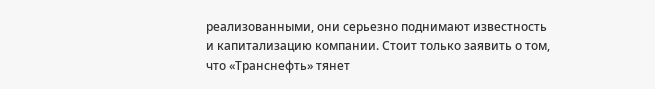реализованными, они серьезно поднимают известность и капитализацию компании. Стоит только заявить о том, что «Транснефть» тянет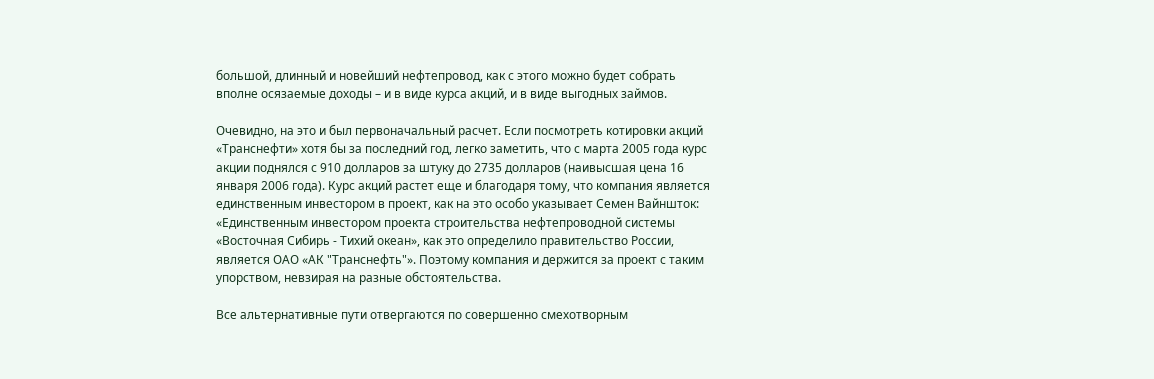большой, длинный и новейший нефтепровод, как с этого можно будет собрать вполне осязаемые доходы – и в виде курса акций, и в виде выгодных займов.

Очевидно, на это и был первоначальный расчет. Если посмотреть котировки акций «Транснефти» хотя бы за последний год, легко заметить, что с марта 2005 года курс акции поднялся с 910 долларов за штуку до 2735 долларов (наивысшая цена 16 января 2006 года). Курс акций растет еще и благодаря тому, что компания является единственным инвестором в проект, как на это особо указывает Семен Вайншток: «Единственным инвестором проекта строительства нефтепроводной системы «Восточная Сибирь - Тихий океан», как это определило правительство России, является ОАО «АК "Транснефть"». Поэтому компания и держится за проект с таким упорством, невзирая на разные обстоятельства.

Все альтернативные пути отвергаются по совершенно смехотворным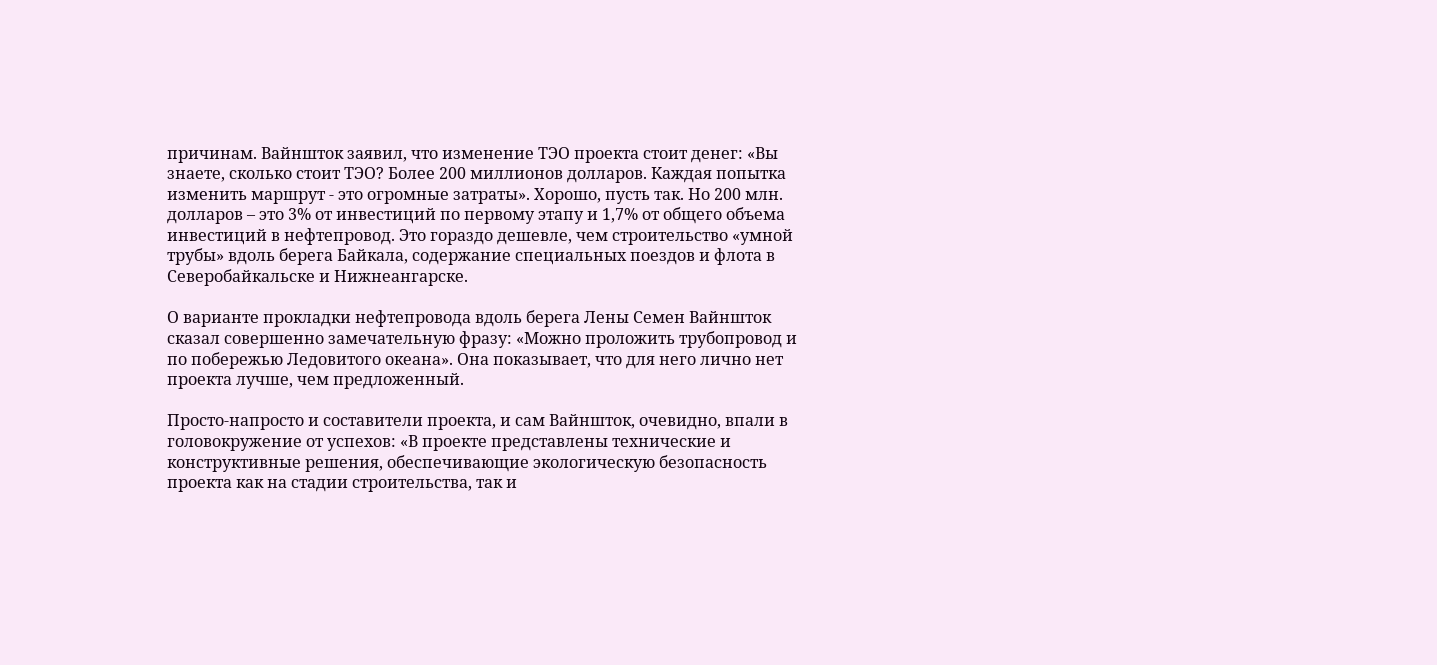причинам. Вайншток заявил, что изменение ТЭО проекта стоит денег: «Вы знаете, сколько стоит ТЭО? Более 200 миллионов долларов. Каждая попытка изменить маршрут - это огромные затраты». Хорошо, пусть так. Но 200 млн. долларов – это 3% от инвестиций по первому этапу и 1,7% от общего объема инвестиций в нефтепровод. Это гораздо дешевле, чем строительство «умной трубы» вдоль берега Байкала, содержание специальных поездов и флота в Северобайкальске и Нижнеангарске.

О варианте прокладки нефтепровода вдоль берега Лены Семен Вайншток сказал совершенно замечательную фразу: «Можно проложить трубопровод и по побережью Ледовитого океана». Она показывает, что для него лично нет проекта лучше, чем предложенный.

Просто-напросто и составители проекта, и сам Вайншток, очевидно, впали в головокружение от успехов: «В проекте представлены технические и конструктивные решения, обеспечивающие экологическую безопасность проекта как на стадии строительства, так и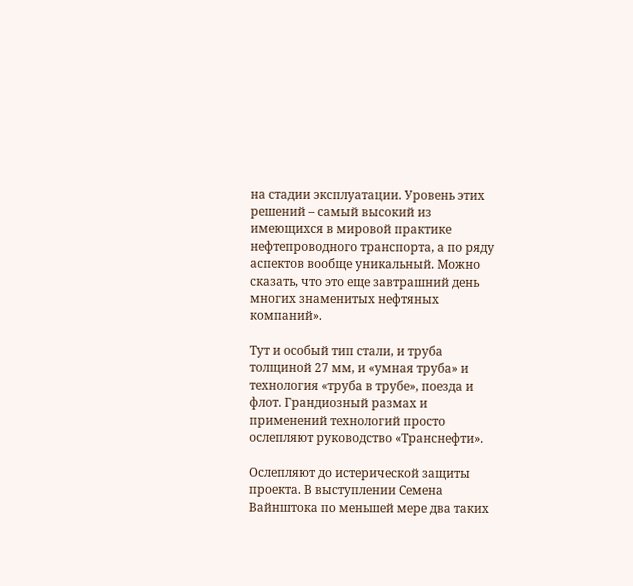на стадии эксплуатации. Уровень этих решений – самый высокий из имеющихся в мировой практике нефтепроводного транспорта, а по ряду аспектов вообще уникальный. Можно сказать, что это еще завтрашний день многих знаменитых нефтяных компаний».

Тут и особый тип стали, и труба толщиной 27 мм, и «умная труба» и технология «труба в трубе», поезда и флот. Грандиозный размах и применений технологий просто ослепляют руководство «Транснефти».

Ослепляют до истерической защиты проекта. В выступлении Семена Вайнштока по меньшей мере два таких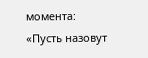момента: «Пусть назовут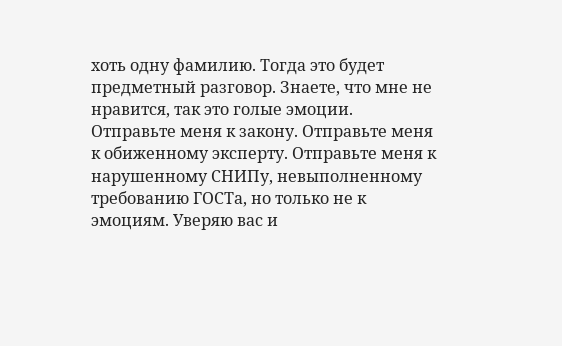хоть одну фамилию. Тогда это будет предметный разговор. Знаете, что мне не нравится, так это голые эмоции. Отправьте меня к закону. Отправьте меня к обиженному эксперту. Отправьте меня к нарушенному СНИПу, невыполненному требованию ГОСТа, но только не к эмоциям. Уверяю вас и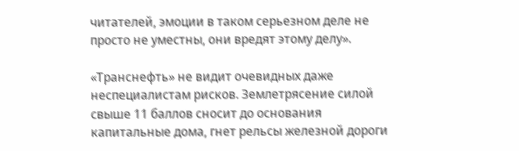читателей, эмоции в таком серьезном деле не просто не уместны, они вредят этому делу».

«Транснефть» не видит очевидных даже неспециалистам рисков. Землетрясение силой свыше 11 баллов сносит до основания капитальные дома, гнет рельсы железной дороги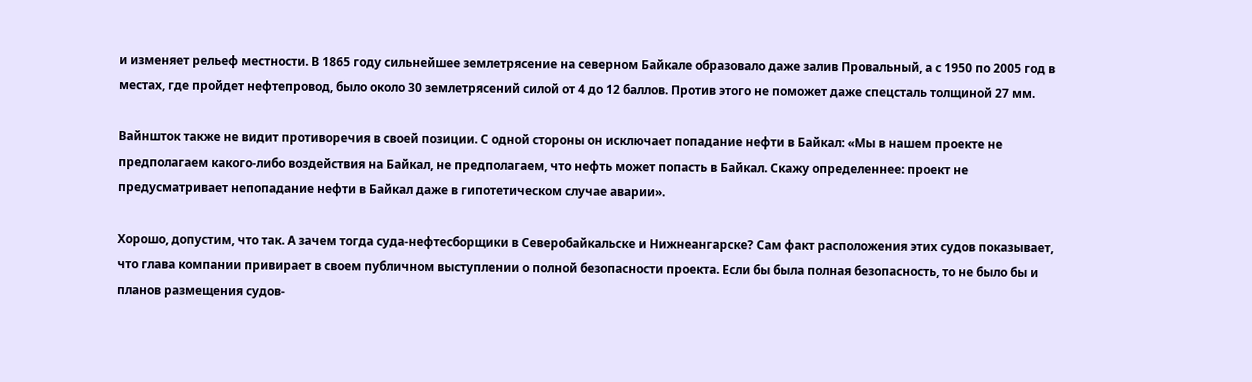и изменяет рельеф местности. В 1865 году сильнейшее землетрясение на северном Байкале образовало даже залив Провальный, а с 1950 по 2005 год в местах, где пройдет нефтепровод, было около 30 землетрясений силой от 4 до 12 баллов. Против этого не поможет даже спецсталь толщиной 27 мм.

Вайншток также не видит противоречия в своей позиции. С одной стороны он исключает попадание нефти в Байкал: «Мы в нашем проекте не предполагаем какого-либо воздействия на Байкал, не предполагаем, что нефть может попасть в Байкал. Скажу определеннее: проект не предусматривает непопадание нефти в Байкал даже в гипотетическом случае аварии».

Хорошо, допустим, что так. А зачем тогда суда-нефтесборщики в Северобайкальске и Нижнеангарске? Сам факт расположения этих судов показывает, что глава компании привирает в своем публичном выступлении о полной безопасности проекта. Если бы была полная безопасность, то не было бы и планов размещения судов-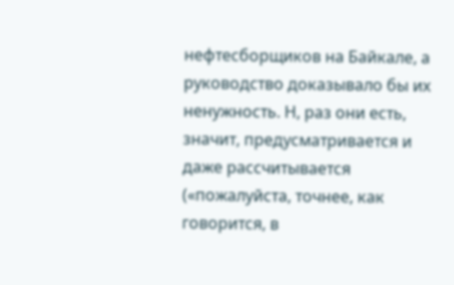нефтесборщиков на Байкале, а руководство доказывало бы их ненужность. Н, раз они есть, значит, предусматривается и даже рассчитывается («пожалуйста, точнее, как говорится, в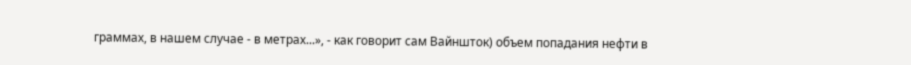граммах, в нашем случае - в метрах...», - как говорит сам Вайншток) объем попадания нефти в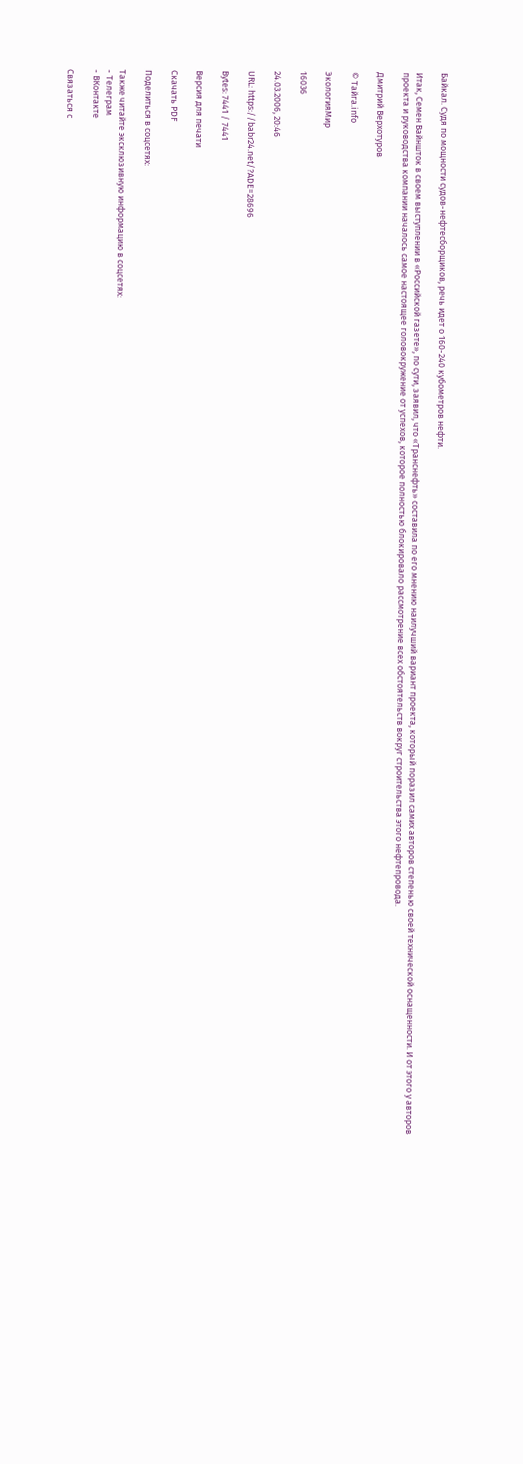Байкал. Судя по мощности судов-нефтесборщиков, речь идет о 160-240 кубометров нефти.

Итак, Семен Вайншток в своем выступлении в «Российской газете», по сути, заявил, что «Транснефть» составила по его мнению наилучший вариант проекта, который поразил самих авторов степенью своей технической оснащенности. И от этого у авторов проекта и руководства компании началось самое настоящее головокружение от успехов, которое полностью блокировало рассмотрение всех обстоятельств вокруг строительства этого нефтепровода.

Дмитрий Верхотуров

© Тайга.info

ЭкологияМир

16036

24.03.2006, 20:46

URL: https://babr24.net/?ADE=28696

Bytes: 7441 / 7441

Версия для печати

Скачать PDF

Поделиться в соцсетях:

Также читайте эксклюзивную информацию в соцсетях:
- Телеграм
- ВКонтакте

Связаться с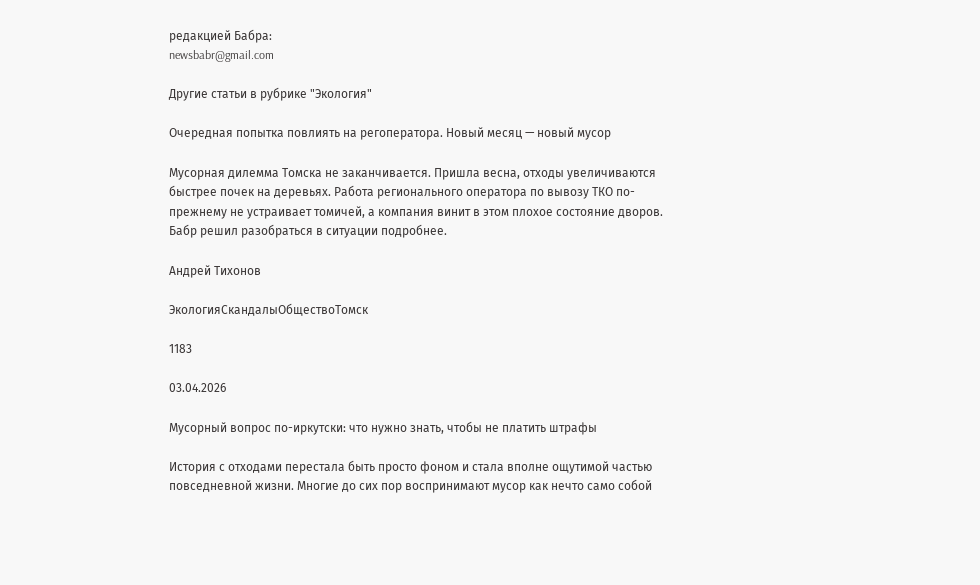редакцией Бабра:
newsbabr@gmail.com

Другие статьи в рубрике "Экология"

Очередная попытка повлиять на регоператора. Новый месяц — новый мусор

Мусорная дилемма Томска не заканчивается. Пришла весна, отходы увеличиваются быстрее почек на деревьях. Работа регионального оператора по вывозу ТКО по-прежнему не устраивает томичей, а компания винит в этом плохое состояние дворов. Бабр решил разобраться в ситуации подробнее.

Андрей Тихонов

ЭкологияСкандалыОбществоТомск

1183

03.04.2026

Мусорный вопрос по-иркутски: что нужно знать, чтобы не платить штрафы

История с отходами перестала быть просто фоном и стала вполне ощутимой частью повседневной жизни. Многие до сих пор воспринимают мусор как нечто само собой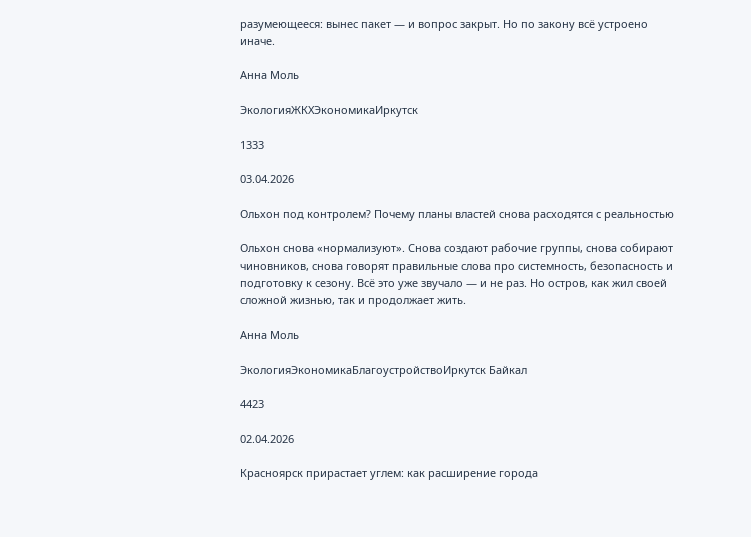разумеющееся: вынес пакет — и вопрос закрыт. Но по закону всё устроено иначе.

Анна Моль

ЭкологияЖКХЭкономикаИркутск

1333

03.04.2026

Ольхон под контролем? Почему планы властей снова расходятся с реальностью

Ольхон снова «нормализуют». Снова создают рабочие группы, снова собирают чиновников, снова говорят правильные слова про системность, безопасность и подготовку к сезону. Всё это уже звучало — и не раз. Но остров, как жил своей сложной жизнью, так и продолжает жить.

Анна Моль

ЭкологияЭкономикаБлагоустройствоИркутск Байкал

4423

02.04.2026

Красноярск прирастает углем: как расширение города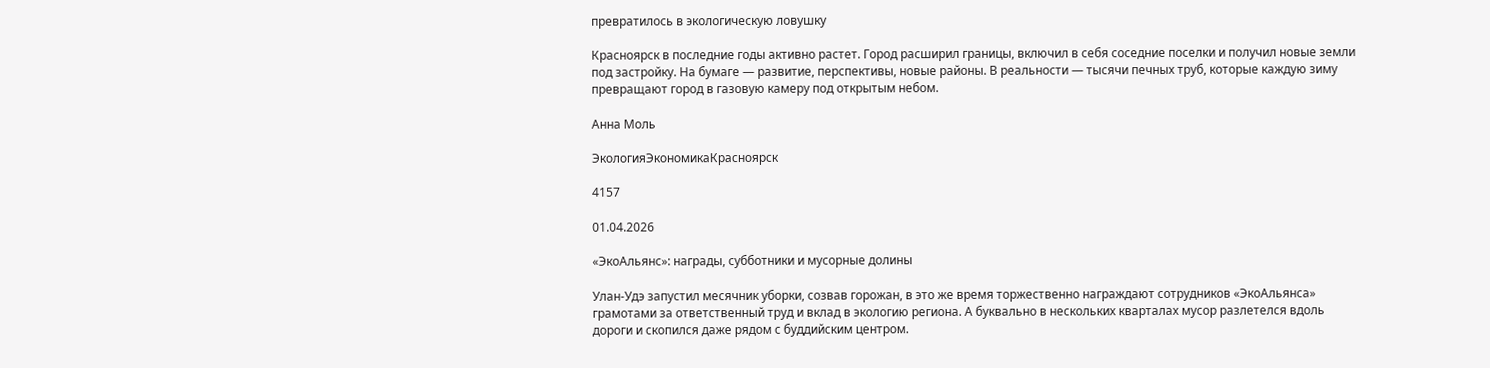превратилось в экологическую ловушку

Красноярск в последние годы активно растет. Город расширил границы, включил в себя соседние поселки и получил новые земли под застройку. На бумаге — развитие, перспективы, новые районы. В реальности — тысячи печных труб, которые каждую зиму превращают город в газовую камеру под открытым небом.

Анна Моль

ЭкологияЭкономикаКрасноярск

4157

01.04.2026

«ЭкоАльянс»: награды, субботники и мусорные долины

Улан-Удэ запустил месячник уборки, созвав горожан, в это же время торжественно награждают сотрудников «ЭкоАльянса» грамотами за ответственный труд и вклад в экологию региона. А буквально в нескольких кварталах мусор разлетелся вдоль дороги и скопился даже рядом с буддийским центром.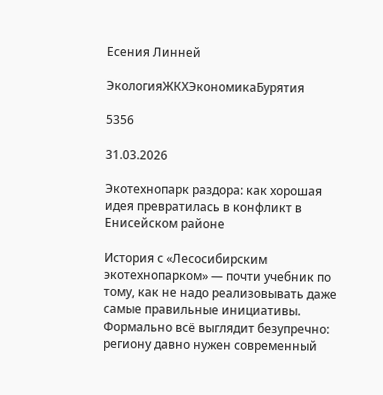Есения Линней

ЭкологияЖКХЭкономикаБурятия

5356

31.03.2026

Экотехнопарк раздора: как хорошая идея превратилась в конфликт в Енисейском районе

История с «Лесосибирским экотехнопарком» — почти учебник по тому, как не надо реализовывать даже самые правильные инициативы. Формально всё выглядит безупречно: региону давно нужен современный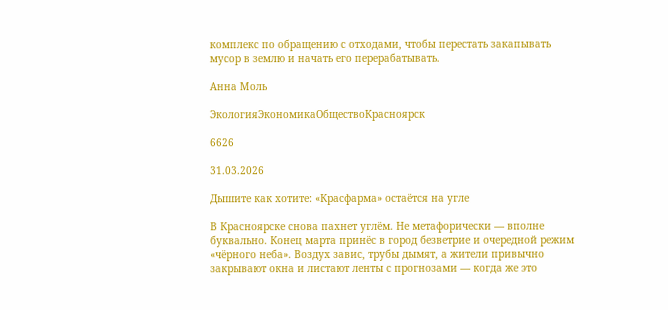комплекс по обращению с отходами, чтобы перестать закапывать мусор в землю и начать его перерабатывать.

Анна Моль

ЭкологияЭкономикаОбществоКрасноярск

6626

31.03.2026

Дышите как хотите: «Красфарма» остаётся на угле

В Красноярске снова пахнет углём. Не метафорически — вполне буквально. Конец марта принёс в город безветрие и очередной режим «чёрного неба». Воздух завис, трубы дымят, а жители привычно закрывают окна и листают ленты с прогнозами — когда же это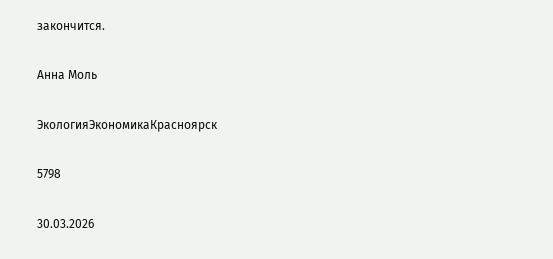закончится.

Анна Моль

ЭкологияЭкономикаКрасноярск

5798

30.03.2026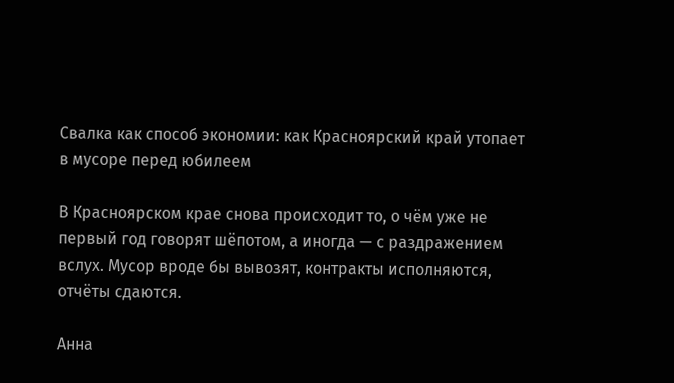Свалка как способ экономии: как Красноярский край утопает в мусоре перед юбилеем

В Красноярском крае снова происходит то, о чём уже не первый год говорят шёпотом, а иногда — с раздражением вслух. Мусор вроде бы вывозят, контракты исполняются, отчёты сдаются.

Анна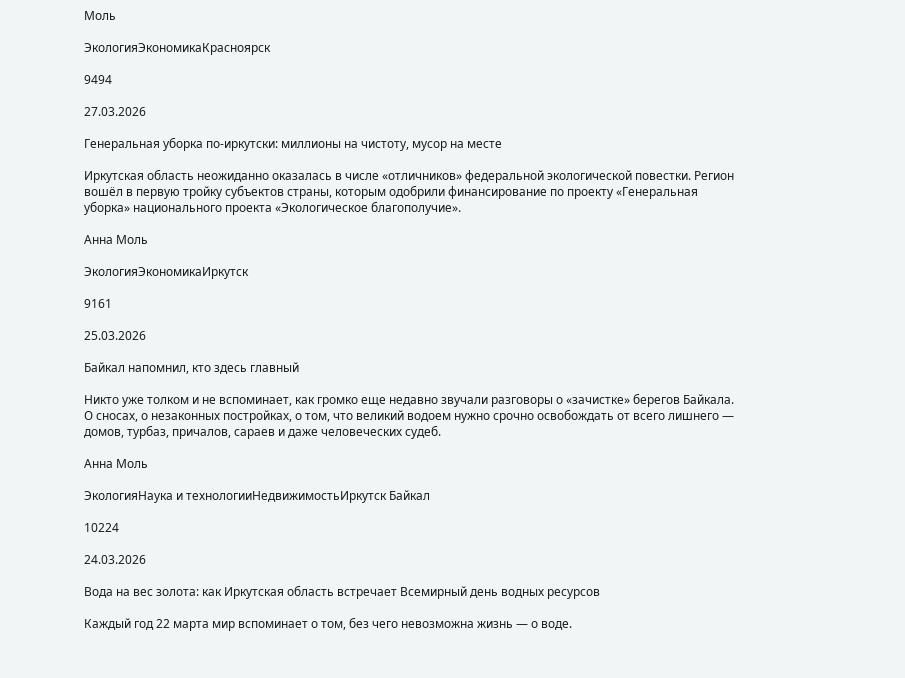Моль

ЭкологияЭкономикаКрасноярск

9494

27.03.2026

Генеральная уборка по-иркутски: миллионы на чистоту, мусор на месте

Иркутская область неожиданно оказалась в числе «отличников» федеральной экологической повестки. Регион вошёл в первую тройку субъектов страны, которым одобрили финансирование по проекту «Генеральная уборка» национального проекта «Экологическое благополучие».

Анна Моль

ЭкологияЭкономикаИркутск

9161

25.03.2026

Байкал напомнил, кто здесь главный

Никто уже толком и не вспоминает, как громко еще недавно звучали разговоры о «зачистке» берегов Байкала. О сносах, о незаконных постройках, о том, что великий водоем нужно срочно освобождать от всего лишнего — домов, турбаз, причалов, сараев и даже человеческих судеб.

Анна Моль

ЭкологияНаука и технологииНедвижимостьИркутск Байкал

10224

24.03.2026

Вода на вес золота: как Иркутская область встречает Всемирный день водных ресурсов

Каждый год 22 марта мир вспоминает о том, без чего невозможна жизнь — о воде.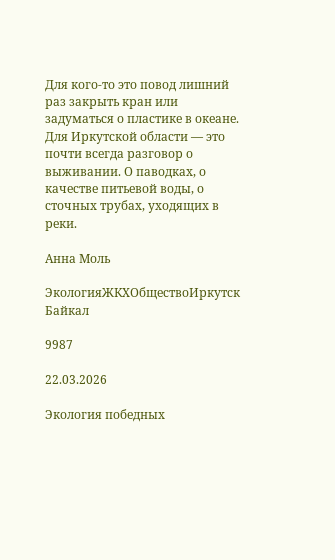Для кого-то это повод лишний раз закрыть кран или задуматься о пластике в океане. Для Иркутской области — это почти всегда разговор о выживании. О паводках, о качестве питьевой воды, о сточных трубах, уходящих в реки.

Анна Моль

ЭкологияЖКХОбществоИркутск Байкал

9987

22.03.2026

Экология победных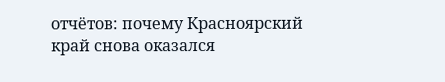отчётов: почему Красноярский край снова оказался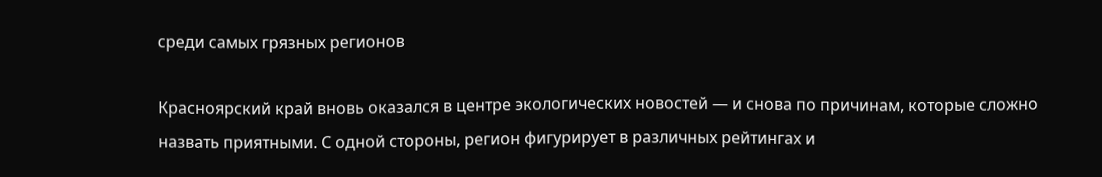среди самых грязных регионов

Красноярский край вновь оказался в центре экологических новостей — и снова по причинам, которые сложно назвать приятными. С одной стороны, регион фигурирует в различных рейтингах и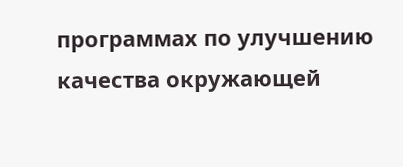программах по улучшению качества окружающей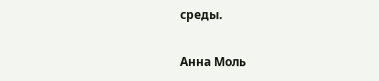среды.

Анна Моль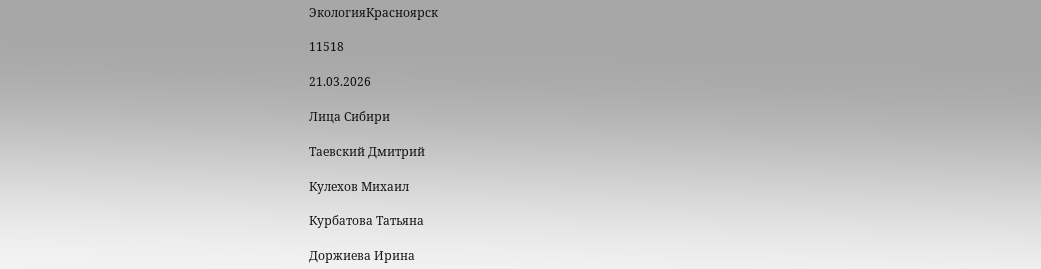ЭкологияКрасноярск

11518

21.03.2026

Лица Сибири

Таевский Дмитрий

Кулехов Михаил

Курбатова Татьяна

Доржиева Ирина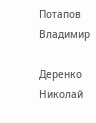Потапов Владимир

Деренко Николай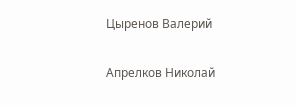Цыренов Валерий

Апрелков Николай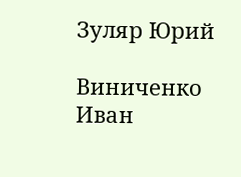Зуляр Юрий

Виниченко Иван